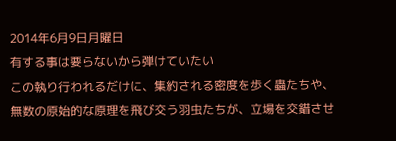2014年6月9日月曜日
有する事は要らないから弾けていたい
この執り行われるだけに、集約される密度を歩く蟲たちや、無数の原始的な原理を飛び交う羽虫たちが、立場を交錯させ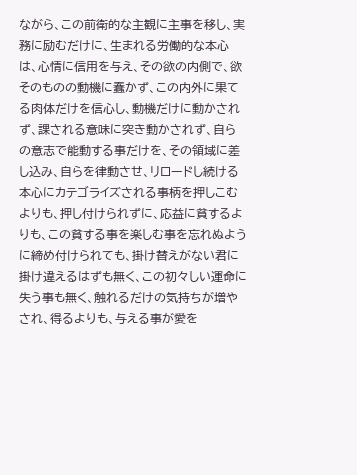ながら、この前衛的な主観に主事を移し、実務に励むだけに、生まれる労働的な本心は、心情に信用を与え、その欲の内側で、欲そのものの動機に蠢かず、この内外に果てる肉体だけを信心し、動機だけに動かされず、課される意味に突き動かされず、自らの意志で能動する事だけを、その領域に差し込み、自らを律動させ、リロードし続ける本心にカテゴライズされる事柄を押しこむよりも、押し付けられずに、応益に貧するよりも、この貧する事を楽しむ事を忘れぬように締め付けられても、掛け替えがない君に掛け違えるはずも無く、この初々しい運命に失う事も無く、触れるだけの気持ちが増やされ、得るよりも、与える事が愛を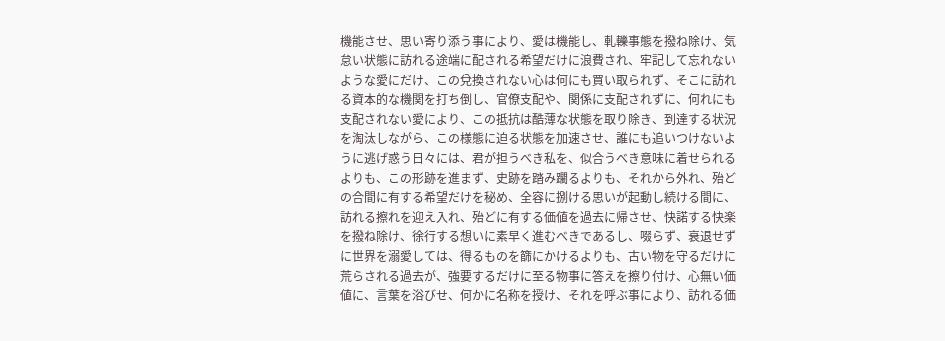機能させ、思い寄り添う事により、愛は機能し、軋轢事態を撥ね除け、気怠い状態に訪れる途端に配される希望だけに浪費され、牢記して忘れないような愛にだけ、この兌換されない心は何にも買い取られず、そこに訪れる資本的な機関を打ち倒し、官僚支配や、関係に支配されずに、何れにも支配されない愛により、この抵抗は酷薄な状態を取り除き、到達する状況を淘汰しながら、この様態に迫る状態を加速させ、誰にも追いつけないように逃げ惑う日々には、君が担うべき私を、似合うべき意味に着せられるよりも、この形跡を進まず、史跡を踏み躙るよりも、それから外れ、殆どの合間に有する希望だけを秘め、全容に捌ける思いが起動し続ける間に、訪れる擦れを迎え入れ、殆どに有する価値を過去に帰させ、快諾する快楽を撥ね除け、徐行する想いに素早く進むべきであるし、啜らず、衰退せずに世界を溺愛しては、得るものを篩にかけるよりも、古い物を守るだけに荒らされる過去が、強要するだけに至る物事に答えを擦り付け、心無い価値に、言葉を浴びせ、何かに名称を授け、それを呼ぶ事により、訪れる価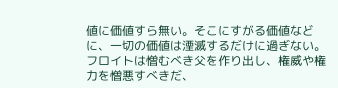値に価値すら無い。そこにすがる価値などに、一切の価値は湮滅するだけに過ぎない。フロイトは憎むべき父を作り出し、権威や権力を憎悪すべきだ、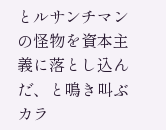とルサンチマンの怪物を資本主義に落とし込んだ、と鳴き叫ぶカラ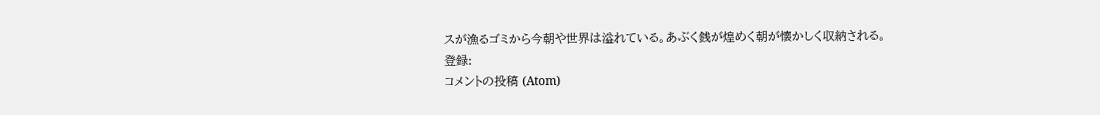スが漁るゴミから今朝や世界は溢れている。あぶく銭が煌めく朝が懐かしく収納される。
登録:
コメントの投稿 (Atom)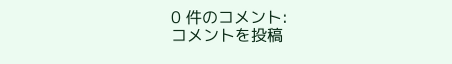0 件のコメント:
コメントを投稿